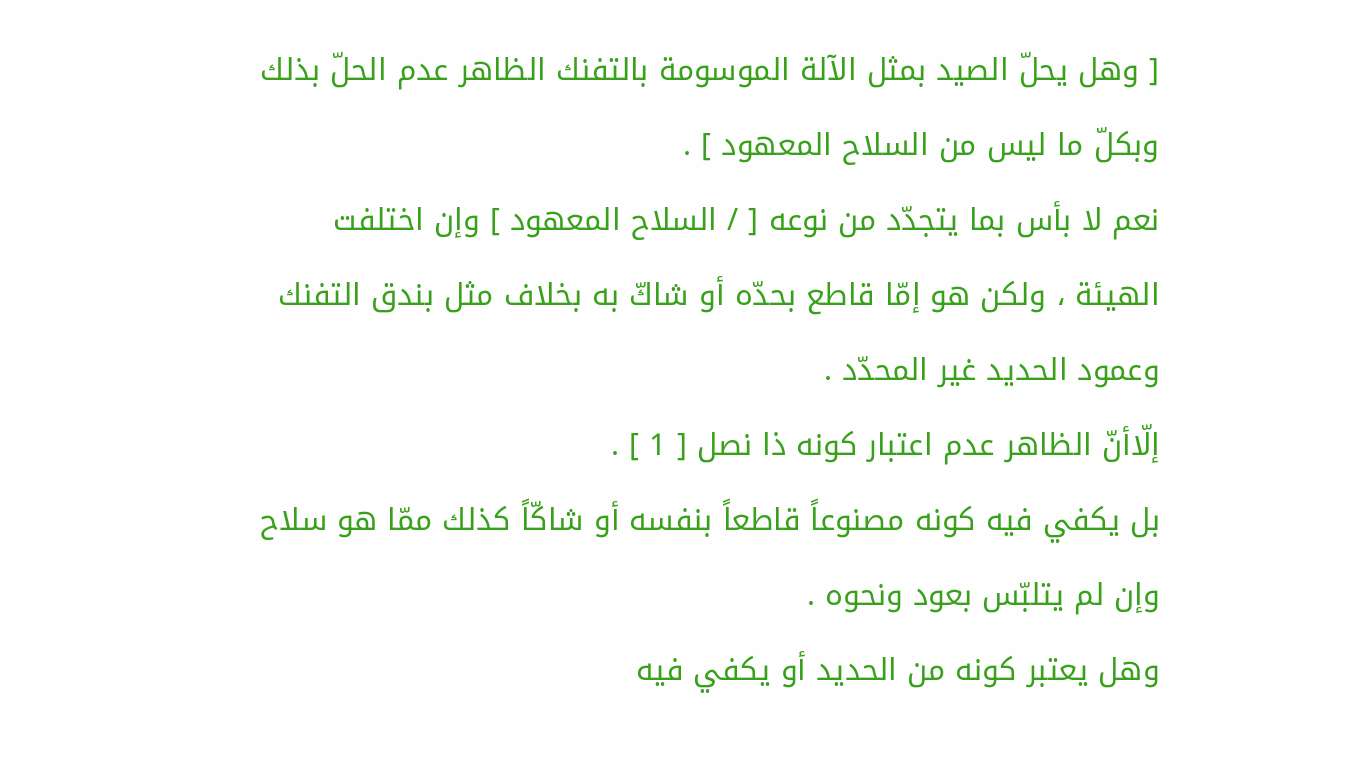[ وهل يحلّ الصيد بمثل الآلة الموسومة بالتفنك الظاهر عدم الحلّ بذلك وبكلّ ما ليس من السلاح المعهود ] .
نعم لا بأس بما يتجدّد من نوعه [ / السلاح المعهود ] وإن اختلفت الهيئة ، ولكن هو إمّا قاطع بحدّه أو شاكّ به بخلاف مثل بندق التفنك وعمود الحديد غير المحدّد .
إلّاأنّ الظاهر عدم اعتبار كونه ذا نصل [ 1 ] .
بل يكفي فيه كونه مصنوعاً قاطعاً بنفسه أو شاكّاً كذلك ممّا هو سلاح وإن لم يتلبّس بعود ونحوه .
وهل يعتبر كونه من الحديد أو يكفي فيه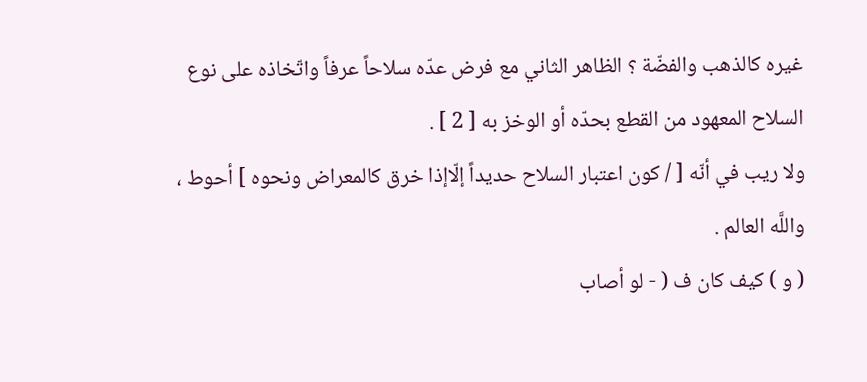غيره كالذهب والفضّة ؟ الظاهر الثاني مع فرض عدّه سلاحاً عرفاً واتّخاذه على نوع السلاح المعهود من القطع بحدّه أو الوخز به [ 2 ] .
ولا ريب في أنّه [ / كون اعتبار السلاح حديداً إلّاإذا خرق كالمعراض ونحوه ] أحوط ، واللَّه العالم .
( و ) كيف كان ف ( - لو أصاب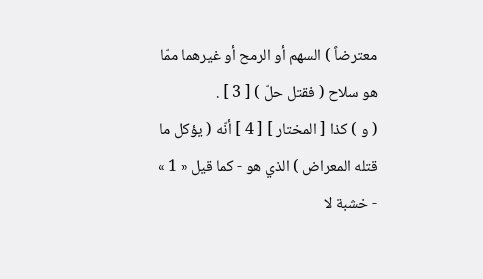معترضاً ) السهم أو الرمح أو غيرهما ممّا هو سلاح ( فقتل حلّ ) [ 3 ] .
( و ) كذا [ المختار ] [ 4 ] أنّه ( يؤكل ما قتله المعراض ) الذي هو - كما قيل « 1 » - خشبة لا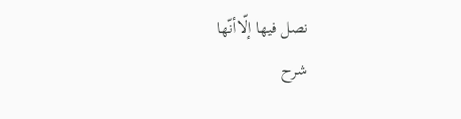نصل فيها إلّاأنّها
شرح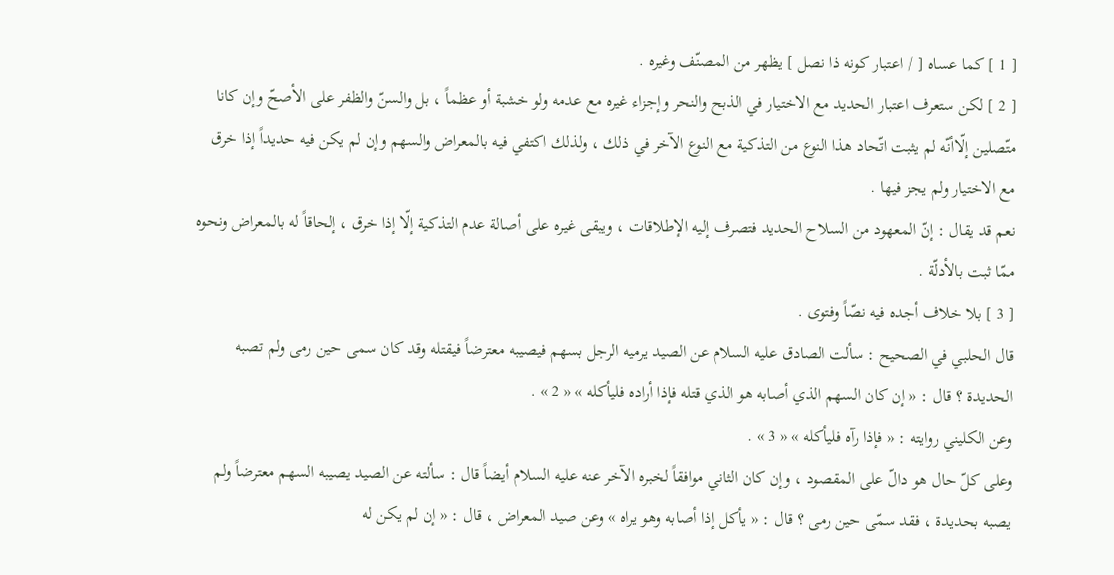[ 1 ] كما عساه [ / اعتبار كونه ذا نصل ] يظهر من المصنّف وغيره .
[ 2 ] لكن ستعرف اعتبار الحديد مع الاختيار في الذبح والنحر وإجزاء غيره مع عدمه ولو خشبة أو عظماً ، بل والسنّ والظفر على الأصحّ وإن كانا متّصلين إلّاأنّه لم يثبت اتّحاد هذا النوع من التذكية مع النوع الآخر في ذلك ، ولذلك اكتفي فيه بالمعراض والسهم وإن لم يكن فيه حديداً إذا خرق مع الاختيار ولم يجز فيها .
نعم قد يقال : إنّ المعهود من السلاح الحديد فتصرف إليه الإطلاقات ، ويبقى غيره على أصالة عدم التذكية إلّا إذا خرق ، إلحاقاً له بالمعراض ونحوه ممّا ثبت بالأدلّة .
[ 3 ] بلا خلاف أجده فيه نصّاً وفتوى .
قال الحلبي في الصحيح : سألت الصادق عليه السلام عن الصيد يرميه الرجل بسهم فيصيبه معترضاً فيقتله وقد كان سمى حين رمى ولم تصبه الحديدة ؟ قال : « إن كان السهم الذي أصابه هو الذي قتله فإذا أراده فليأكله » « 2 » .
وعن الكليني روايته : « فإذا رآه فليأكله » « 3 » .
وعلى كلّ حال هو دالّ على المقصود ، وإن كان الثاني موافقاً لخبره الآخر عنه عليه السلام أيضاً قال : سألته عن الصيد يصيبه السهم معترضاً ولم يصبه بحديدة ، فقد سمّى حين رمى ؟ قال : « يأكل إذا أصابه وهو يراه » وعن صيد المعراض ، قال : « إن لم يكن له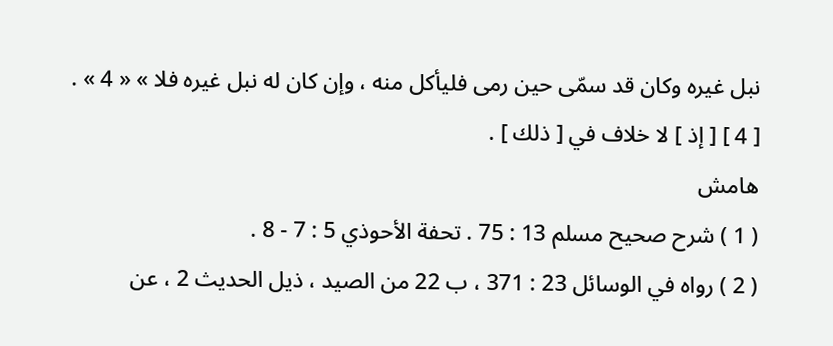نبل غيره وكان قد سمّى حين رمى فليأكل منه ، وإن كان له نبل غيره فلا » « 4 » .
[ 4 ] [ إذ ] لا خلاف في [ ذلك ] .
هامش
( 1 ) شرح صحيح مسلم 13 : 75 . تحفة الأحوذي 5 : 7 - 8 .
( 2 ) رواه في الوسائل 23 : 371 ، ب 22 من الصيد ، ذيل الحديث 2 ، عن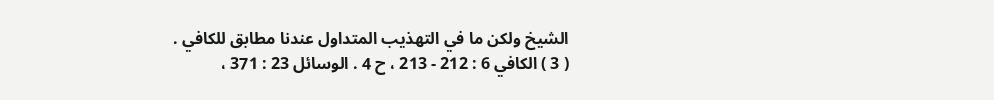الشيخ ولكن ما في التهذيب المتداول عندنا مطابق للكافي .
( 3 ) الكافي 6 : 212 - 213 ، ح 4 . الوسائل 23 : 371 ،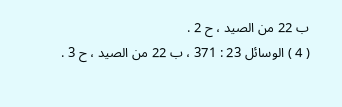ب 22 من الصيد ، ح 2 .
( 4 ) الوسائل 23 : 371 ، ب 22 من الصيد ، ح 3 .